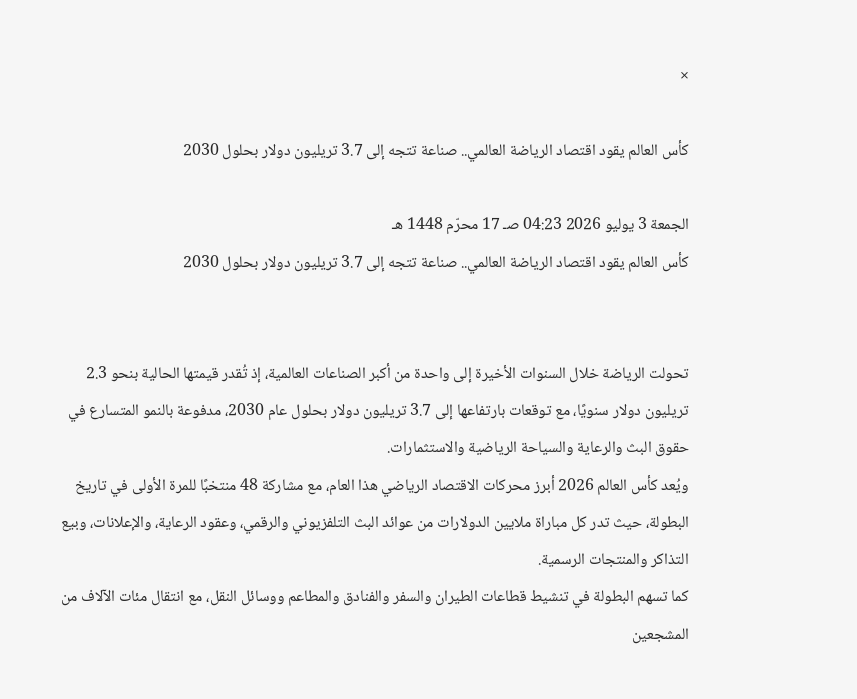×

كأس العالم يقود اقتصاد الرياضة العالمي.. صناعة تتجه إلى 3.7 تريليون دولار بحلول 2030

الجمعة 3 يوليو 2026 04:23 صـ 17 محرّم 1448 هـ
كأس العالم يقود اقتصاد الرياضة العالمي.. صناعة تتجه إلى 3.7 تريليون دولار بحلول 2030


تحولت الرياضة خلال السنوات الأخيرة إلى واحدة من أكبر الصناعات العالمية، إذ تُقدر قيمتها الحالية بنحو 2.3 تريليون دولار سنويًا، مع توقعات بارتفاعها إلى 3.7 تريليون دولار بحلول عام 2030، مدفوعة بالنمو المتسارع في حقوق البث والرعاية والسياحة الرياضية والاستثمارات.
ويُعد كأس العالم 2026 أبرز محركات الاقتصاد الرياضي هذا العام، مع مشاركة 48 منتخبًا للمرة الأولى في تاريخ البطولة، حيث تدر كل مباراة ملايين الدولارات من عوائد البث التلفزيوني والرقمي، وعقود الرعاية، والإعلانات، وبيع التذاكر والمنتجات الرسمية.
كما تسهم البطولة في تنشيط قطاعات الطيران والسفر والفنادق والمطاعم ووسائل النقل، مع انتقال مئات الآلاف من المشجعين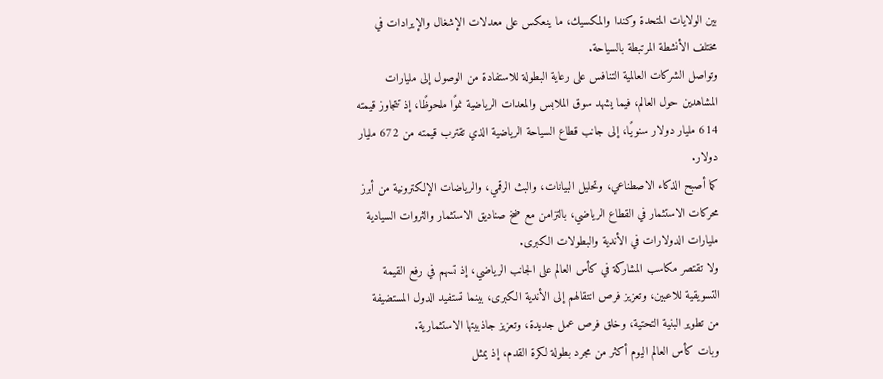بين الولايات المتحدة وكندا والمكسيك، ما ينعكس على معدلات الإشغال والإيرادات في مختلف الأنشطة المرتبطة بالسياحة.
وتواصل الشركات العالمية التنافس على رعاية البطولة للاستفادة من الوصول إلى مليارات المشاهدين حول العالم، فيما يشهد سوق الملابس والمعدات الرياضية نموًا ملحوظًا، إذ تتجاوز قيمته 614 مليار دولار سنويًا، إلى جانب قطاع السياحة الرياضية الذي تقترب قيمته من 672 مليار دولار.
كما أصبح الذكاء الاصطناعي، وتحليل البيانات، والبث الرقمي، والرياضات الإلكترونية من أبرز محركات الاستثمار في القطاع الرياضي، بالتزامن مع ضخ صناديق الاستثمار والثروات السيادية مليارات الدولارات في الأندية والبطولات الكبرى.
ولا تقتصر مكاسب المشاركة في كأس العالم على الجانب الرياضي، إذ تسهم في رفع القيمة التسويقية للاعبين، وتعزيز فرص انتقالهم إلى الأندية الكبرى، بينما تستفيد الدول المستضيفة من تطوير البنية التحتية، وخلق فرص عمل جديدة، وتعزيز جاذبيتها الاستثمارية.
وبات كأس العالم اليوم أكثر من مجرد بطولة لكرة القدم، إذ يمثل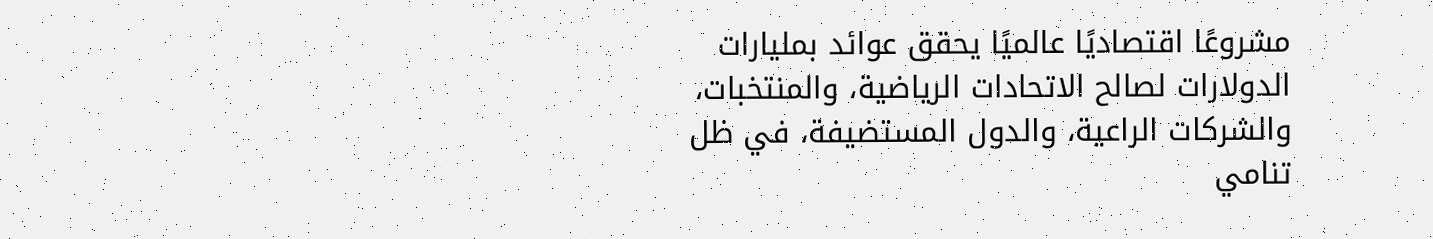مشروعًا اقتصاديًا عالميًا يحقق عوائد بمليارات الدولارات لصالح الاتحادات الرياضية، والمنتخبات، والشركات الراعية، والدول المستضيفة، في ظل تنامي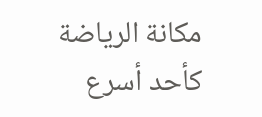مكانة الرياضة كأحد أسرع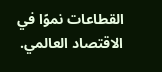القطاعات نموًا في الاقتصاد العالمي.